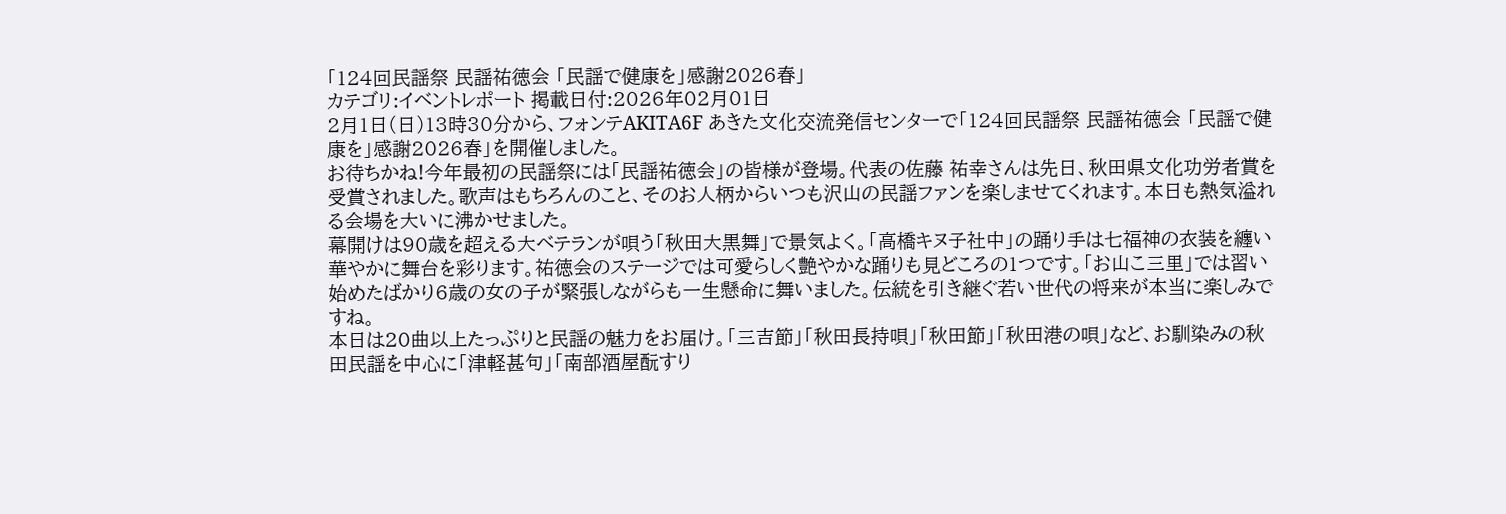「124回民謡祭 民謡祐徳会 「民謡で健康を」感謝2026春」
カテゴリ:イベントレポート 掲載日付:2026年02月01日
2月1日(日)13時30分から、フォンテAKITA6F あきた文化交流発信センターで「124回民謡祭 民謡祐徳会 「民謡で健康を」感謝2026春」を開催しました。
お待ちかね!今年最初の民謡祭には「民謡祐徳会」の皆様が登場。代表の佐藤 祐幸さんは先日、秋田県文化功労者賞を受賞されました。歌声はもちろんのこと、そのお人柄からいつも沢山の民謡ファンを楽しませてくれます。本日も熱気溢れる会場を大いに沸かせました。
幕開けは90歳を超える大ベテランが唄う「秋田大黒舞」で景気よく。「高橋キヌ子社中」の踊り手は七福神の衣装を纏い華やかに舞台を彩ります。祐徳会のステージでは可愛らしく艶やかな踊りも見どころの1つです。「お山こ三里」では習い始めたばかり6歳の女の子が緊張しながらも一生懸命に舞いました。伝統を引き継ぐ若い世代の将来が本当に楽しみですね。
本日は20曲以上たっぷりと民謡の魅力をお届け。「三吉節」「秋田長持唄」「秋田節」「秋田港の唄」など、お馴染みの秋田民謡を中心に「津軽甚句」「南部酒屋酛すり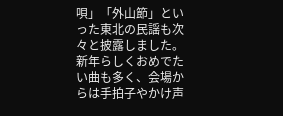唄」「外山節」といった東北の民謡も次々と披露しました。新年らしくおめでたい曲も多く、会場からは手拍子やかけ声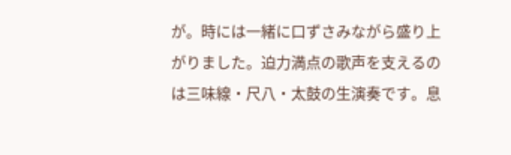が。時には一緒に口ずさみながら盛り上がりました。迫力満点の歌声を支えるのは三味線・尺八・太鼓の生演奏です。息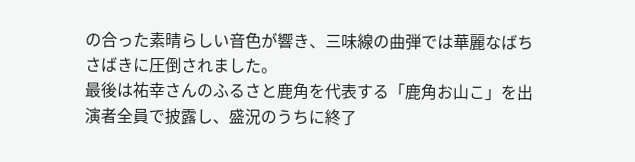の合った素晴らしい音色が響き、三味線の曲弾では華麗なばちさばきに圧倒されました。
最後は祐幸さんのふるさと鹿角を代表する「鹿角お山こ」を出演者全員で披露し、盛況のうちに終了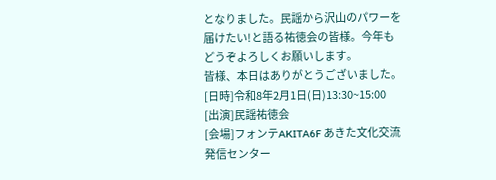となりました。民謡から沢山のパワーを届けたい!と語る祐徳会の皆様。今年もどうぞよろしくお願いします。
皆様、本日はありがとうございました。
[日時]令和8年2月1日(日)13:30~15:00
[出演]民謡祐徳会
[会場]フォンテAKITA6F あきた文化交流発信センター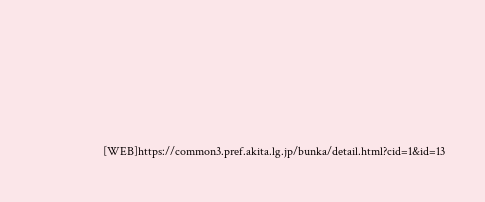[WEB]https://common3.pref.akita.lg.jp/bunka/detail.html?cid=1&id=13